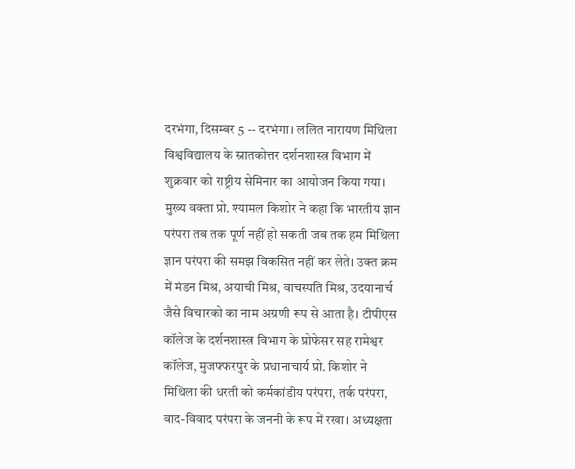दरभंगा, दिसम्बर 5 -- दरभंगा। ललित नारायण मिथिला विश्वविद्यालय के स्नातकोत्तर दर्शनशास्त्र विभाग में शुक्रवार को राष्ट्रीय सेमिनार का आयोजन किया गया। मुख्य वक्ता प्रो. श्यामल किशोर ने कहा कि भारतीय ज्ञान परंपरा तब तक पूर्ण नहीं हो सकती जब तक हम मिथिला ज्ञान परंपरा की समझ विकसित नहीं कर लेते। उक्त क्रम में मंडन मिश्र, अयाची मिश्र, वाचस्पति मिश्र, उदयानार्च जैसे विचारको का नाम अग्रणी रूप से आता है। टीपीएस कॉलेज के दर्शनशास्त्र विभाग के प्रोफेसर सह रामेश्वर कॉलेज, मुजफ्फरपुर के प्रधानाचार्य प्रो. किशोर ने मिथिला की धरती को कर्मकांडीय परंपरा, तर्क परंपरा, वाद-विवाद परंपरा के जननी के रूप में रखा। अध्यक्षता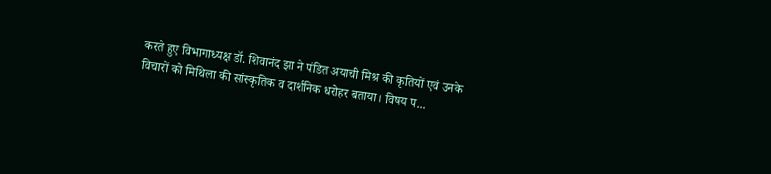करते हुए विभागाध्यक्ष डॉ. शिवानंद झा ने पंडित अयाची मिश्र की कृतियों एवं उनके विचारों को मिथिला की सांस्कृतिक व दार्शनिक धरोहर बताया। विषय प...